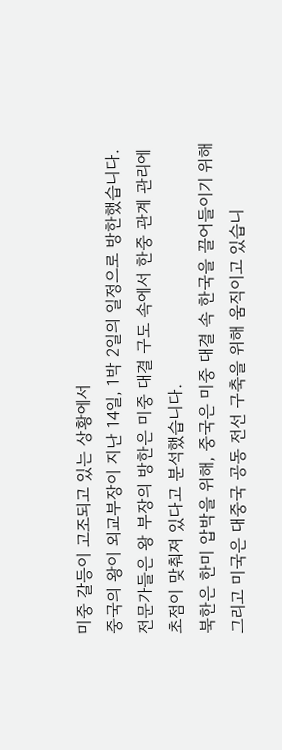미중 갈등이 고조되고 있는 상황에서
중국의 왕이 외교부장이 지난 14일, 1박 2일의 일정으로 방한했습니다.
전문가들은 왕 부장의 방한은 미중 대결 구도 속에서 한중 관계 관리에 초점이 맞춰져 있다고 분석했습니다.
북한은 한미 압박을 위해, 중국은 미중 대결 속 한국을 끌어들이기 위해
그리고 미국은 대중국 공동 전선 구축을 위해 움직이고 있습니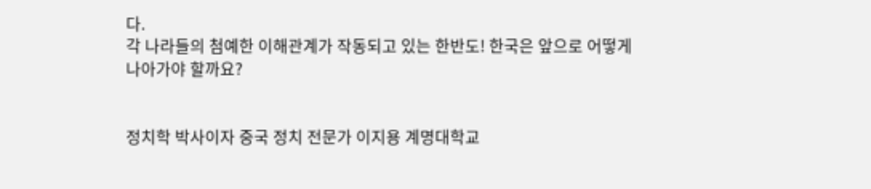다.
각 나라들의 첨예한 이해관계가 작동되고 있는 한반도! 한국은 앞으로 어떻게 나아가야 할까요?


정치학 박사이자 중국 정치 전문가 이지용 계명대학교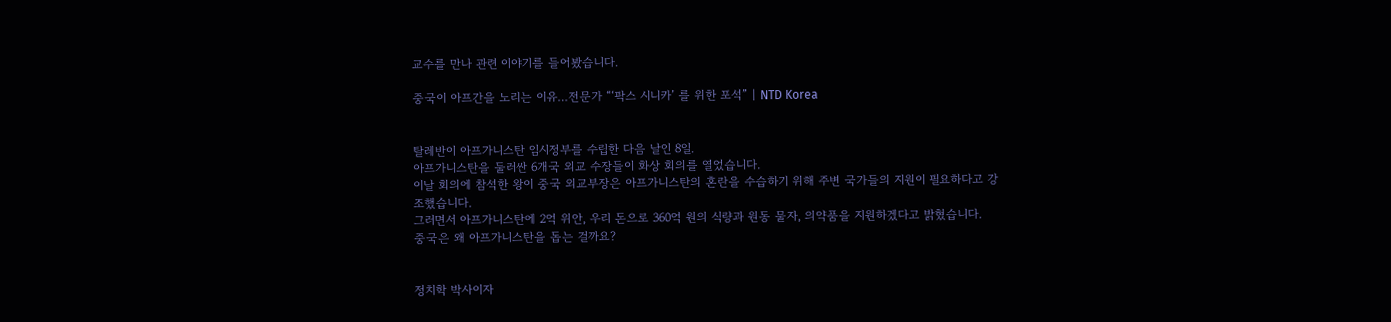교수를 만나 관련 이야기를 들어봤습니다.

중국이 아프간을 노리는 이유…전문가 “‘팍스 시니카’ 를 위한 포석” | NTD Korea


탈레반이 아프가니스탄 임시정부를 수립한 다음 날인 8일.
아프가니스탄을 둘러싼 6개국 외교 수장들이 화상 회의를 열었습니다.
이날 회의에 참석한 왕이 중국 외교부장은 아프가니스탄의 혼란을 수습하기 위해 주변 국가들의 지원이 필요하다고 강조했습니다.
그러면서 아프가니스탄에 2억 위안, 우리 돈으로 360억 원의 식량과 원동 물자, 의약품을 지원하겠다고 밝혔습니다.
중국은 왜 아프가니스탄을 돕는 걸까요?


정치학 박사이자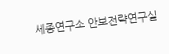세종연구소 안보전략연구실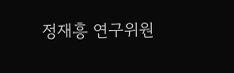정재흥 연구위원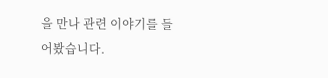을 만나 관련 이야기를 들어봤습니다.